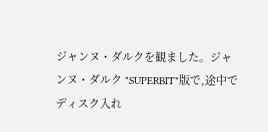ジャンヌ・ダルクを観ました。ジャンヌ・ダルク "SUPERBIT"版で,途中でディスク入れ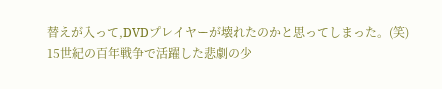替えが入って,DVDプレイヤーが壊れたのかと思ってしまった。(笑)
15世紀の百年戦争で活躍した悲劇の少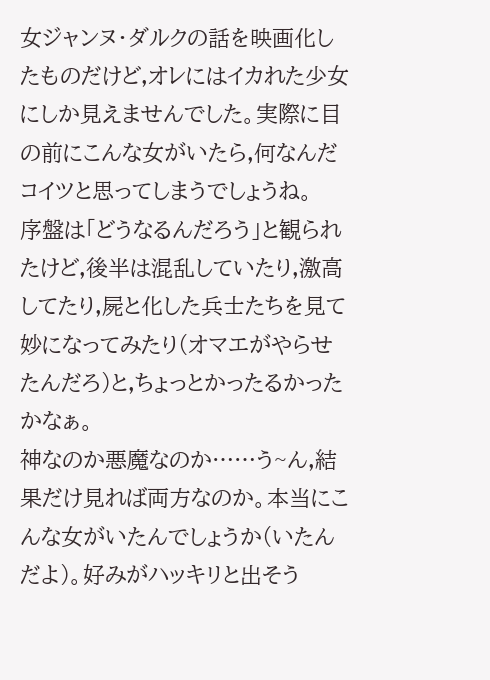女ジャンヌ・ダルクの話を映画化したものだけど,オレにはイカれた少女にしか見えませんでした。実際に目の前にこんな女がいたら,何なんだコイツと思ってしまうでしょうね。
序盤は「どうなるんだろう」と観られたけど,後半は混乱していたり,激高してたり,屍と化した兵士たちを見て妙になってみたり(オマエがやらせたんだろ)と,ちょっとかったるかったかなぁ。
神なのか悪魔なのか……う~ん,結果だけ見れば両方なのか。本当にこんな女がいたんでしょうか(いたんだよ)。好みがハッキリと出そう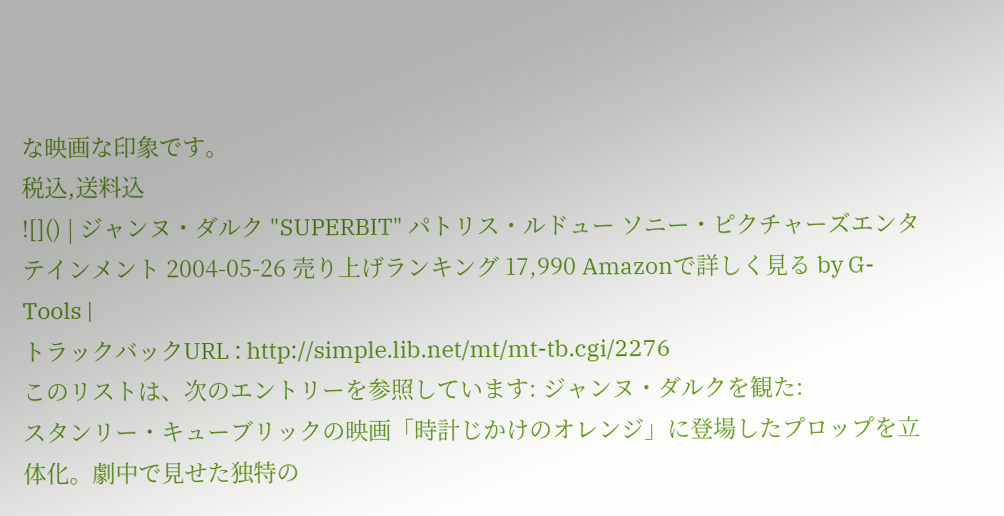な映画な印象です。
税込,送料込
![]() | ジャンヌ・ダルク "SUPERBIT" パトリス・ルドュー ソニー・ピクチャーズエンタテインメント 2004-05-26 売り上げランキング 17,990 Amazonで詳しく見る by G-Tools |
トラックバックURL : http://simple.lib.net/mt/mt-tb.cgi/2276
このリストは、次のエントリーを参照しています: ジャンヌ・ダルクを観た:
スタンリー・キューブリックの映画「時計じかけのオレンジ」に登場したプロップを立体化。劇中で見せた独特の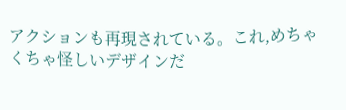アクションも再現されている。これ,めちゃくちゃ怪しいデザインだ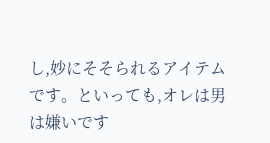し,妙にそそられるアイテムです。といっても,オレは男は嫌いです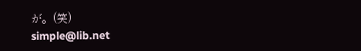が。(笑)
simple@lib.net